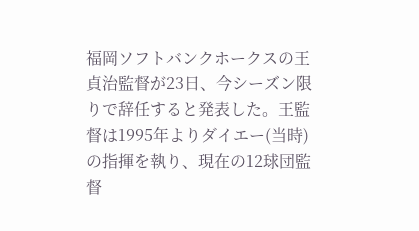福岡ソフトバンクホークスの王貞治監督が23日、今シーズン限りで辞任すると発表した。王監督は1995年よりダイエー(当時)の指揮を執り、現在の12球団監督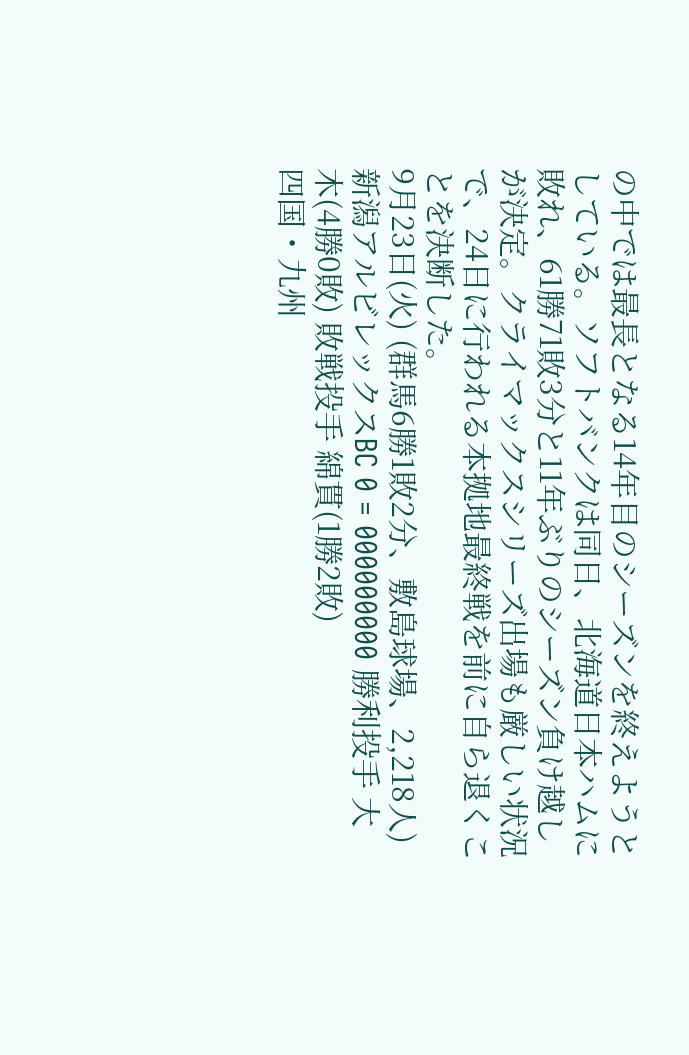の中では最長となる14年目のシーズンを終えようとしている。ソフトバンクは同日、北海道日本ハムに敗れ、61勝71敗3分と11年ぶりのシーズン負け越しが決定。クライマックスシリーズ出場も厳しい状況で、24日に行われる本拠地最終戦を前に自ら退くことを決断した。
9月23日(火) (群馬6勝1敗2分、敷島球場、2,218人) 新潟アルビレックスBC 0 = 000000000 勝利投手 大木(4勝0敗) 敗戦投手 綿貫(1勝2敗)
四国・九州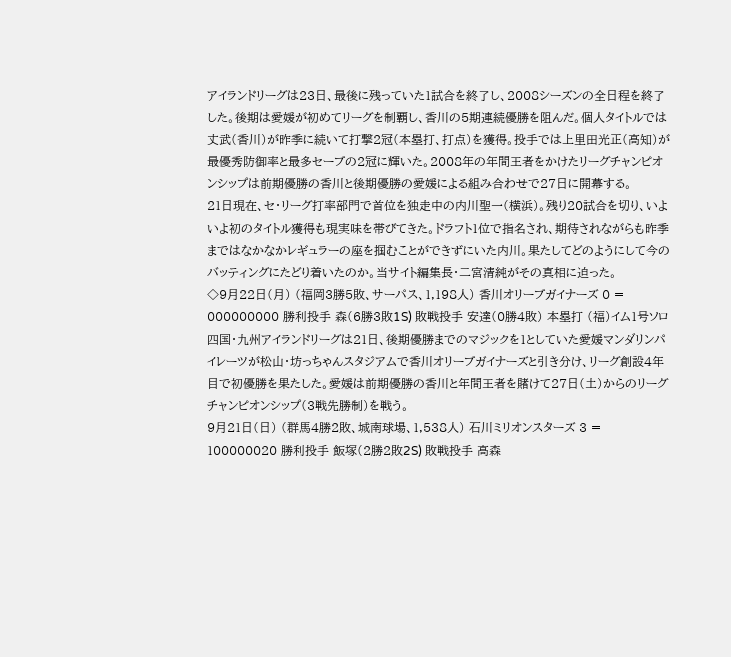アイランドリーグは23日、最後に残っていた1試合を終了し、2008シーズンの全日程を終了した。後期は愛媛が初めてリーグを制覇し、香川の5期連続優勝を阻んだ。個人タイトルでは丈武(香川)が昨季に続いて打撃2冠(本塁打、打点)を獲得。投手では上里田光正(高知)が最優秀防御率と最多セーブの2冠に輝いた。2008年の年間王者をかけたリーグチャンピオンシップは前期優勝の香川と後期優勝の愛媛による組み合わせで27日に開幕する。
21日現在、セ・リーグ打率部門で首位を独走中の内川聖一(横浜)。残り20試合を切り、いよいよ初のタイトル獲得も現実味を帯びてきた。ドラフト1位で指名され、期待されながらも昨季まではなかなかレギュラーの座を掴むことができずにいた内川。果たしてどのようにして今のバッティングにたどり着いたのか。当サイト編集長・二宮清純がその真相に迫った。
◇9月22日(月) (福岡3勝5敗、サーパス、1,198人) 香川オリーブガイナーズ 0 = 000000000 勝利投手 森(6勝3敗1S) 敗戦投手 安達(0勝4敗) 本塁打 (福)イム1号ソロ
四国・九州アイランドリーグは21日、後期優勝までのマジックを1としていた愛媛マンダリンパイレーツが松山・坊っちゃんスタジアムで香川オリーブガイナーズと引き分け、リーグ創設4年目で初優勝を果たした。愛媛は前期優勝の香川と年間王者を賭けて27日(土)からのリーグチャンピオンシップ(3戦先勝制)を戦う。
9月21日(日) (群馬4勝2敗、城南球場、1,538人) 石川ミリオンスターズ 3 = 100000020 勝利投手 飯塚(2勝2敗2S) 敗戦投手 高森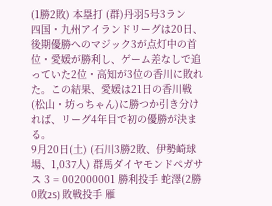(1勝2敗) 本塁打 (群)丹羽5号3ラン
四国・九州アイランドリーグは20日、後期優勝へのマジック3が点灯中の首位・愛媛が勝利し、ゲーム差なしで追っていた2位・高知が3位の香川に敗れた。この結果、愛媛は21日の香川戦(松山・坊っちゃん)に勝つか引き分ければ、リーグ4年目で初の優勝が決まる。
9月20日(土) (石川3勝2敗、伊勢崎球場、1,037人) 群馬ダイヤモンドペガサス 3 = 002000001 勝利投手 蛇澤(2勝0敗2S) 敗戦投手 雁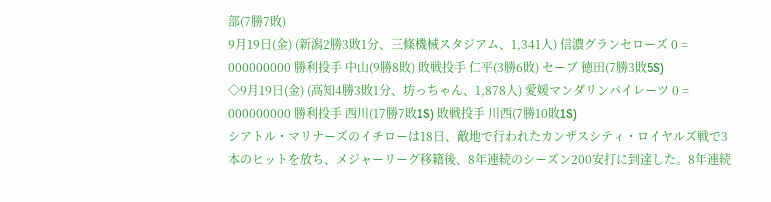部(7勝7敗)
9月19日(金) (新潟2勝3敗1分、三條機械スタジアム、1,341人) 信濃グランセローズ 0 = 000000000 勝利投手 中山(9勝8敗) 敗戦投手 仁平(3勝6敗) セーブ 徳田(7勝3敗5S)
◇9月19日(金) (高知4勝3敗1分、坊っちゃん、1,878人) 愛媛マンダリンパイレーツ 0 = 000000000 勝利投手 西川(17勝7敗1S) 敗戦投手 川西(7勝10敗1S)
シアトル・マリナーズのイチローは18日、敵地で行われたカンザスシティ・ロイヤルズ戦で3本のヒットを放ち、メジャーリーグ移籍後、8年連続のシーズン200安打に到達した。8年連続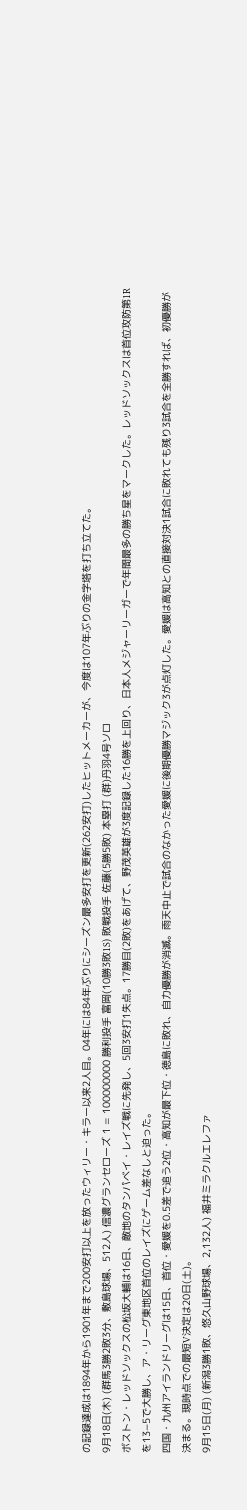の記録達成は1894年から1901年まで200安打以上を放ったウィリー・キラー以来2人目。04年には84年ぶりにシーズン最多安打を更新(262安打)したヒットメーカーが、今度は107年ぶりの金字塔を打ち立てた。
9月18日(木) (群馬3勝2敗3分、敷島球場、512人) 信濃グランセローズ 1 = 100000000 勝利投手 富岡(10勝3敗1S) 敗戦投手 佐藤(5勝5敗) 本塁打 (群)丹羽4号ソロ
ボストン・レッドソックスの松坂大輔は16日、敵地のタンパベイ・レイズ戦に先発し、5回3安打1失点。17勝目(2敗)をあげて、野茂英雄が3度記録した16勝を上回り、日本人メジャーリーガーで年間最多の勝ち星をマークした。レッドソックスは首位攻防第1Rを13−5で大勝し、ア・リーグ東地区首位のレイズにゲーム差なしと迫った。
四国・九州アイランドリーグは15日、首位・愛媛を0.5差で追う2位・高知が最下位・徳島に敗れ、自力優勝が消滅。雨天中止で試合のなかった愛媛に後期優勝マジック3が点灯した。愛媛は高知との直接対決1試合に敗れても残り3試合を全勝すれば、初優勝が決まる。現時点での最短V決定は20日(土)。
9月15日(月) (新潟3勝1敗、悠久山野球場、2,132人) 福井ミラクルエレファ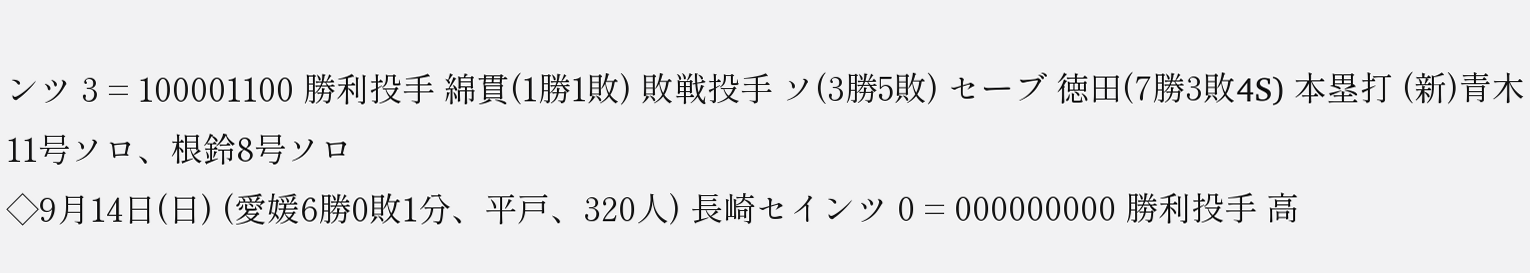ンツ 3 = 100001100 勝利投手 綿貫(1勝1敗) 敗戦投手 ソ(3勝5敗) セーブ 徳田(7勝3敗4S) 本塁打 (新)青木11号ソロ、根鈴8号ソロ
◇9月14日(日) (愛媛6勝0敗1分、平戸、320人) 長崎セインツ 0 = 000000000 勝利投手 高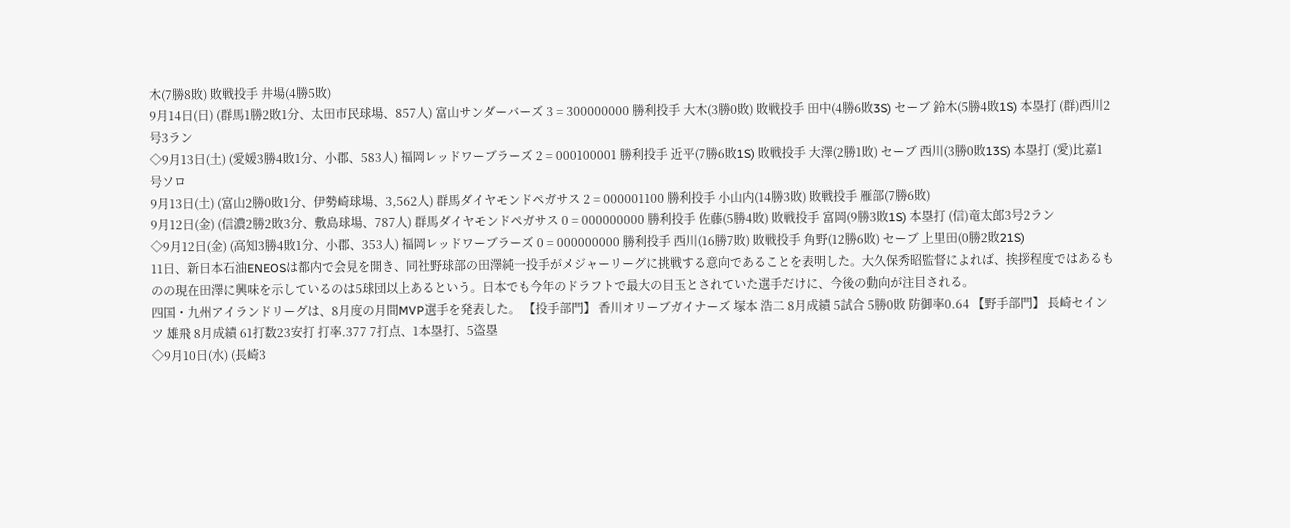木(7勝8敗) 敗戦投手 井場(4勝5敗)
9月14日(日) (群馬1勝2敗1分、太田市民球場、857人) 富山サンダーバーズ 3 = 300000000 勝利投手 大木(3勝0敗) 敗戦投手 田中(4勝6敗3S) セーブ 鈴木(5勝4敗1S) 本塁打 (群)西川2号3ラン
◇9月13日(土) (愛媛3勝4敗1分、小郡、583人) 福岡レッドワーブラーズ 2 = 000100001 勝利投手 近平(7勝6敗1S) 敗戦投手 大澤(2勝1敗) セーブ 西川(3勝0敗13S) 本塁打 (愛)比嘉1号ソロ
9月13日(土) (富山2勝0敗1分、伊勢崎球場、3,562人) 群馬ダイヤモンドペガサス 2 = 000001100 勝利投手 小山内(14勝3敗) 敗戦投手 雁部(7勝6敗)
9月12日(金) (信濃2勝2敗3分、敷島球場、787人) 群馬ダイヤモンドペガサス 0 = 000000000 勝利投手 佐藤(5勝4敗) 敗戦投手 富岡(9勝3敗1S) 本塁打 (信)竜太郎3号2ラン
◇9月12日(金) (高知3勝4敗1分、小郡、353人) 福岡レッドワーブラーズ 0 = 000000000 勝利投手 西川(16勝7敗) 敗戦投手 角野(12勝6敗) セーブ 上里田(0勝2敗21S)
11日、新日本石油ENEOSは都内で会見を開き、同社野球部の田澤純一投手がメジャーリーグに挑戦する意向であることを表明した。大久保秀昭監督によれば、挨拶程度ではあるものの現在田澤に興味を示しているのは5球団以上あるという。日本でも今年のドラフトで最大の目玉とされていた選手だけに、今後の動向が注目される。
四国・九州アイランドリーグは、8月度の月間MVP選手を発表した。 【投手部門】 香川オリーブガイナーズ 塚本 浩二 8月成績 5試合 5勝0敗 防御率0.64 【野手部門】 長崎セインツ 雄飛 8月成績 61打数23安打 打率.377 7打点、1本塁打、5盗塁
◇9月10日(水) (長崎3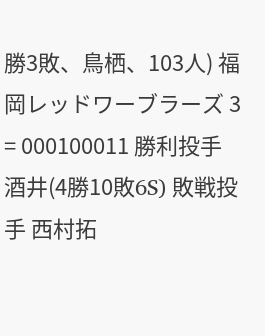勝3敗、鳥栖、103人) 福岡レッドワーブラーズ 3 = 000100011 勝利投手 酒井(4勝10敗6S) 敗戦投手 西村拓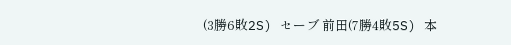(3勝6敗2S) セーブ 前田(7勝4敗5S) 本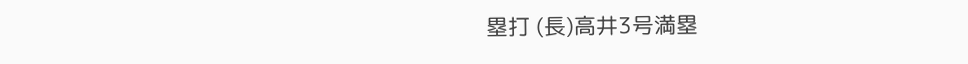塁打 (長)高井3号満塁